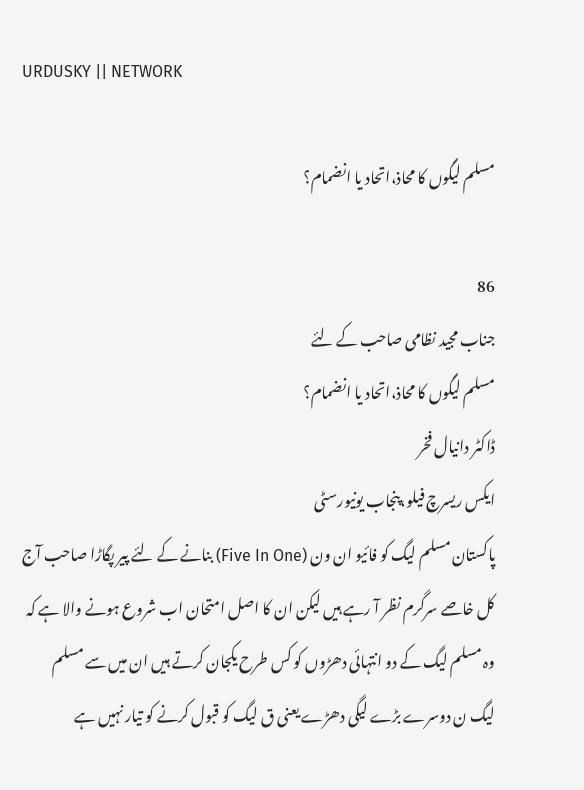URDUSKY || NETWORK

مسلم لیگوں کا محاذ،اتحاد یا انضمام؟

86
جناب مجید نظامی صاحب کے لئے
مسلم لیگوں کا محاذ،اتحاد یا انضمام؟
ڈاکٹر دانیال فخر
ایکس ریسرچ فیلو،پنجاب یونیورسٹی
پاکستان مسلم لیگ کو فائیو ان ون (Five In One) بنانے کے لئے پیر پگاڑا صاحب آج کل خاصے سرگرم نظر آ رہے ہیں لیکن ان کا اصل امتحان اب شروع ہونے والا ہے کہ وہ مسلم لیگ کے دو انتہائی دھڑوں کو کس طرح یکجان کرتے ہیں ان میں سے مسلم لیگ ن دوسرے بڑے لیگی دھڑے یعنی ق لیگ کو قبول کرنے کو تیار نہیں ہے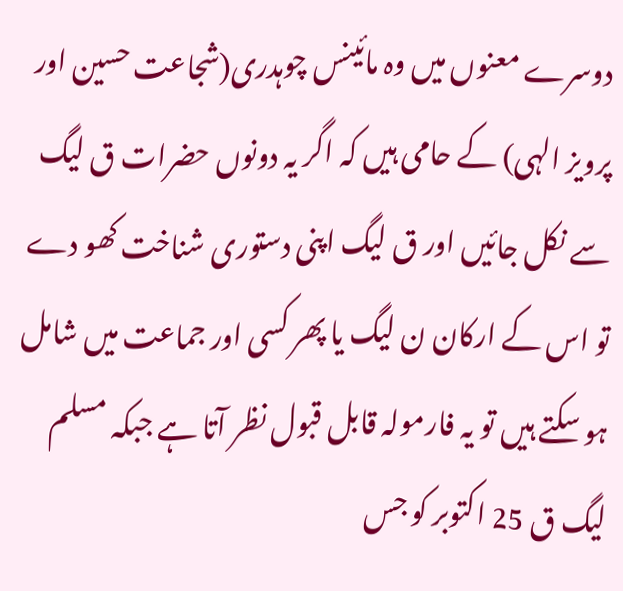دوسرے معنوں میں وہ مائینس چوہدری(شجاعت حسین اور پرویز الہی) کے حامی ہیں کہ اگر یہ دونوں حضرات ق لیگ سے نکل جائیں اور ق لیگ اپنی دستوری شناخت کھو دے تو اس کے ارکان ن لیگ یا پھر کسی اور جماعت میں شامل ہو سکتے ہیں تو یہ فارمولہ قابل قبول نظر آتا ہے جبکہ مسلم لیگ ق 25 اکتوبر کو جس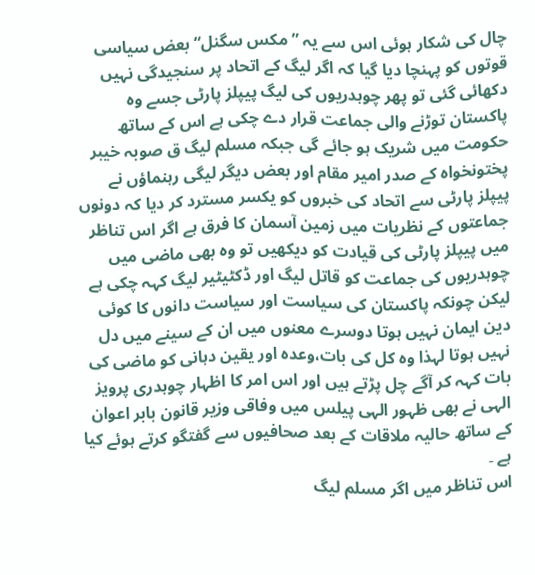چال کی شکار ہوئی اس سے یہ ”مکس سگنل“ بعض سیاسی قوتوں کو پہنچا دیا گیا کہ اگر لیگ کے اتحاد پر سنجیدگی نہیں دکھائی گئی تو پھر چوہدریوں کی لیگ پیپلز پارٹی جسے وہ پاکستان توڑنے والی جماعت قرار دے چکی ہے اس کے ساتھ حکومت میں شریک ہو جائے گی جبکہ مسلم لیگ ق صوبہ خیبر پختونخواہ کے صدر امیر مقام اور بعض دیگر لیگی رہنماؤں نے پیپلز پارٹی سے اتحاد کی خبروں کو یکسر مسترد کر دیا کہ دونوں جماعتوں کے نظریات میں زمین آسمان کا فرق ہے اگر اس تناظر میں پیپلز پارٹی کی قیادت کو دیکھیں تو وہ بھی ماضی میں چوہدریوں کی جماعت کو قاتل لیگ اور ڈکٹیٹیر لیگ کہہ چکی ہے لیکن چونکہ پاکستان کی سیاست اور سیاست دانوں کا کوئی دین ایمان نہیں ہوتا دوسرے معنوں میں ان کے سینے میں دل نہیں ہوتا لہذا وہ کل کی بات،وعدہ اور یقین دہانی کو ماضی کی بات کہہ کر آگے چل پڑتے ہیں اور اس امر کا اظہار چوہدری پرویز الہی نے بھی ظہور الہی پیلس میں وفاقی وزیر قانون بابر اعوان کے ساتھ حالیہ ملاقات کے بعد صحافیوں سے گفتگو کرتے ہوئے کیا ہے ۔
اس تناظر میں اگر مسلم لیگ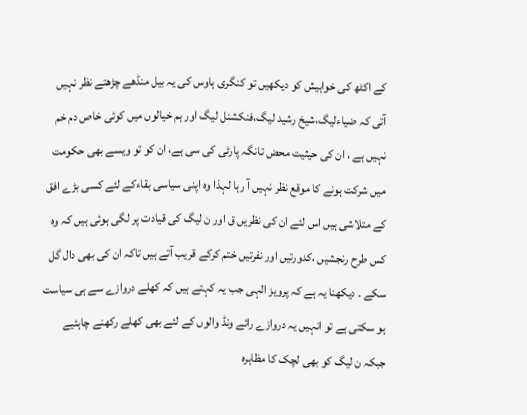کے اکٹھ کی خواہیش کو دیکھیں تو کنگری ہاوس کی یہ بیل منڈھے چڑھتے نظر نہیں آتی کہ ضیاءلیگ،شیخ رشید لیگ،فنکشنل لیگ اور ہم خیالوں میں کوئی خاص دم خم نہیں ہے ، ان کی حیثیت محض تانگہ پارٹی کی سی ہے، ان کو تو ویسے بھی حکومت میں شرکت ہونے کا موقع نظر نہیں آ رہا لہذا وہ اپنی سیاسی بقاءکے لئے کسی بڑے افق کے متلاشی ہیں اس لئے ان کی نظریں ق اور ن لیگ کی قیادت پر لگی ہوئی ہیں کہ وہ کس طرح رنجشیں ،کدورتیں اور نفرتیں ختم کرکے قریب آتے ہیں تاکہ ان کی بھی دال گل سکے ۔ دیکھنا یہ ہے کہ پرویز الہی جب یہ کہتے ہیں کہ کھلے دروازے سے ہی سیاست ہو سکتی ہے تو انہیں یہ دروازے رائے ونڈ والوں کے لئے بھی کھلے رکھنے چاہئیے جبکہ ن لیگ کو بھی لچک کا مظاہرہ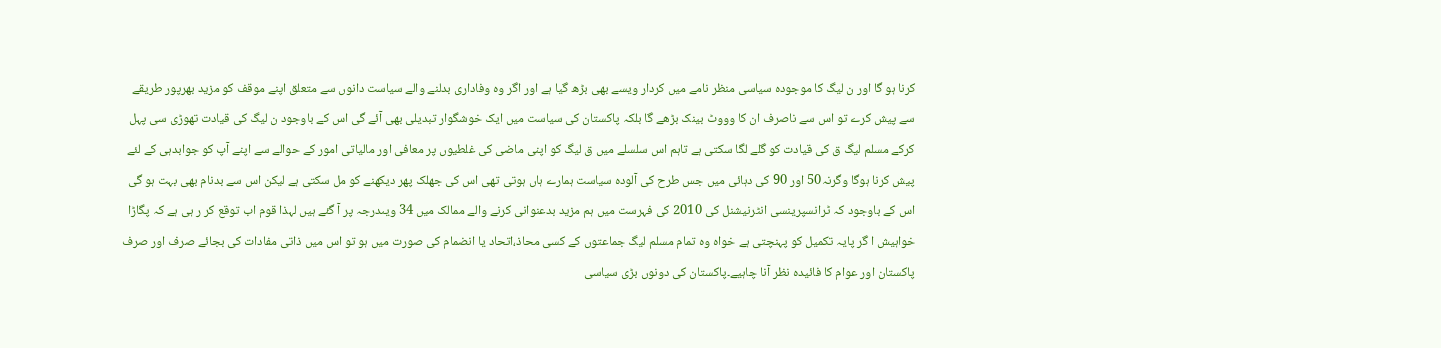کرنا ہو گا اور ن لیگ کا موجودہ سیاسی منظر نامے میں کردار ویسے بھی بڑھ گیا ہے اور اگر وہ وفاداری بدلنے والے سیاست دانوں سے متعلق اپنے موقف کو مزید بھرپور طریقے سے پیش کرے تو اس سے ناصرف ان کا وووٹ بینک بڑھے گا بلکہ پاکستان کی سیاست میں ایک خوشگوار تبدیلی بھی آئے گی اس کے باوجود ن لیگ کی قیادت تھوڑی سی پہل کرکے مسلم لیگ ق کی قیادت کو گلے لگا سکتی ہے تاہم اس سلسلے میں ق لیگ کو اپنی ماضی کی غلطیوں پر معافی اور مالیاتی امور کے حوالے سے اپنے آپ کو جوابدہی کے لئے پیش کرنا ہوگا وگرنہ50 اور 90 کی دہائی میں جس طرح کی آلودہ سیاست ہمارے ہاں ہوتی تھی اس کی جھلک پھر دیکھنے کو مل سکتی ہے لیکن اس سے بدنام بھی بہت ہو گی اس کے باوجود کہ ٹرانسپرینسی انٹرنیشنل کی 2010 کی فہرست میں ہم مزید بدعنوانی کرنے والے ممالک میں 34 ویںدرجہ پر آ گئے ہیں لہذا قوم اب توقع کر ر ہی ہے کہ پگاڑا خواہیش ا گر پایہ تکمیل کو پہنچتی ہے خواہ وہ تمام مسلم لیگ جماعتوں کے کسی محاذ،اتحاد یا انضمام کی صورت میں ہو تو اس میں ذاتی مفادات کی بجائے صرف اور صرف پاکستان اور عوام کا فائیدہ نظر آنا چاہیے۔پاکستان کی دونوں بڑی سیاسی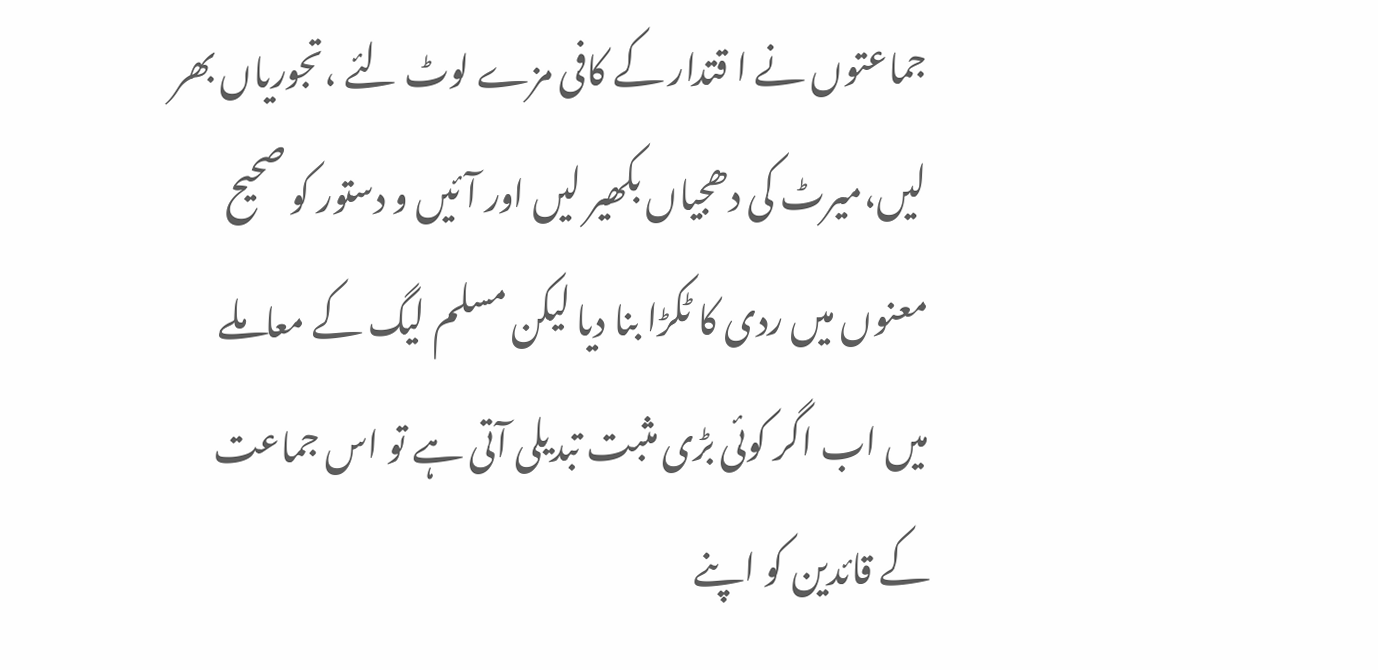جماعتوں نے ا قتدار کے کافی مزے لوٹ لئے ،تجوریاں بھر لیں،میرٹ کی دھجیاں بکھیر لیں اور آئیں و دستور کو صحیح معنوں میں ردی کا ٹکڑا بنا دیا لیکن مسلم لیگ کے معاملے میں اب اگر کوئی بڑی مثبت تبدیلی آتی ہے تو اس جماعت کے قائدین کو اپنے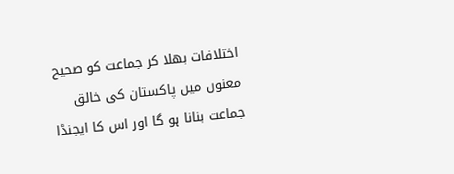اختلافات بھلا کر جماعت کو صحیح معنوں میں پاکستان کی خالق جماعت بنانا ہو گا اور اس کا ایجنڈا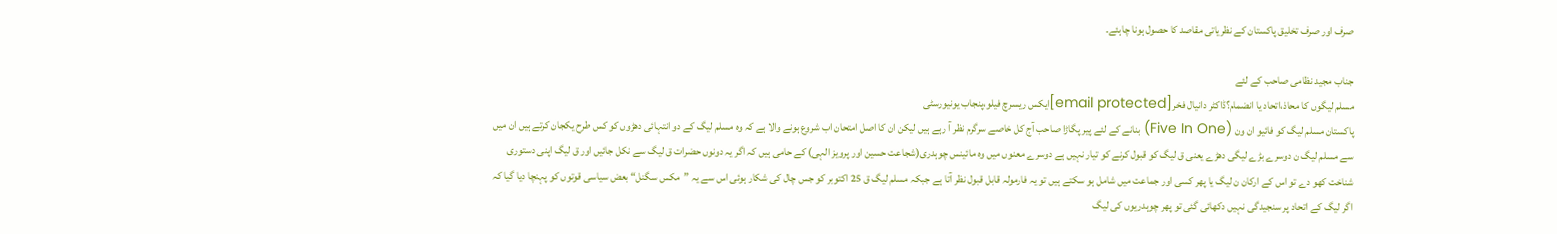صرف اور صرف تخلیق پاکستان کے نظریاتی مقاصد کا حصول ہونا چاہئے۔

جناب مجید نظامی صاحب کے لئے
مسلم لیگوں کا محاذ،اتحاد یا انضمام؟ڈاکٹر دانیال فخر[email protected]ایکس ریسرچ فیلو،پنجاب یونیورسٹی
پاکستان مسلم لیگ کو فائیو ان ون (Five In One) بنانے کے لئے پیر پگاڑا صاحب آج کل خاصے سرگرم نظر آ رہے ہیں لیکن ان کا اصل امتحان اب شروع ہونے والا ہے کہ وہ مسلم لیگ کے دو انتہائی دھڑوں کو کس طرح یکجان کرتے ہیں ان میں سے مسلم لیگ ن دوسرے بڑے لیگی دھڑے یعنی ق لیگ کو قبول کرنے کو تیار نہیں ہے دوسرے معنوں میں وہ مائینس چوہدری(شجاعت حسین اور پرویز الہی) کے حامی ہیں کہ اگر یہ دونوں حضرات ق لیگ سے نکل جائیں اور ق لیگ اپنی دستوری شناخت کھو دے تو اس کے ارکان ن لیگ یا پھر کسی اور جماعت میں شامل ہو سکتے ہیں تو یہ فارمولہ قابل قبول نظر آتا ہے جبکہ مسلم لیگ ق 25 اکتوبر کو جس چال کی شکار ہوئی اس سے یہ ”مکس سگنل“ بعض سیاسی قوتوں کو پہنچا دیا گیا کہ اگر لیگ کے اتحاد پر سنجیدگی نہیں دکھائی گئی تو پھر چوہدریوں کی لیگ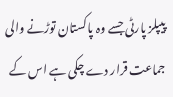پیپلز پارٹی جسے وہ پاکستان توڑنے والی جماعت قرار دے چکی ہے اس کے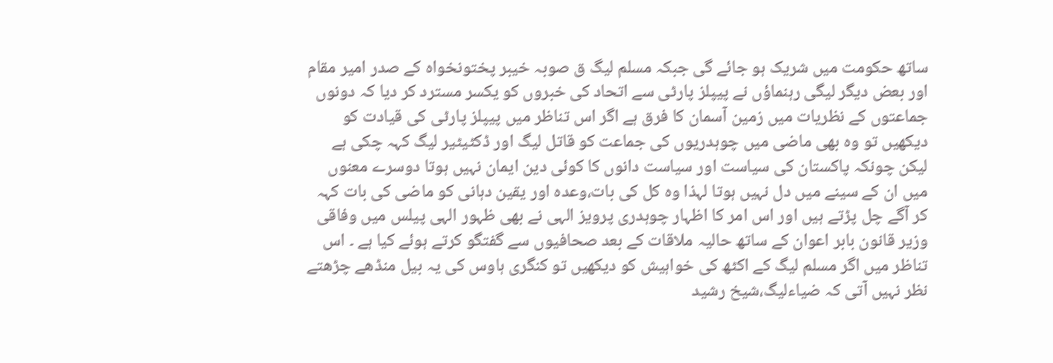ساتھ حکومت میں شریک ہو جائے گی جبکہ مسلم لیگ ق صوبہ خیبر پختونخواہ کے صدر امیر مقام اور بعض دیگر لیگی رہنماؤں نے پیپلز پارٹی سے اتحاد کی خبروں کو یکسر مسترد کر دیا کہ دونوں جماعتوں کے نظریات میں زمین آسمان کا فرق ہے اگر اس تناظر میں پیپلز پارٹی کی قیادت کو دیکھیں تو وہ بھی ماضی میں چوہدریوں کی جماعت کو قاتل لیگ اور ڈکٹیٹیر لیگ کہہ چکی ہے لیکن چونکہ پاکستان کی سیاست اور سیاست دانوں کا کوئی دین ایمان نہیں ہوتا دوسرے معنوں میں ان کے سینے میں دل نہیں ہوتا لہذا وہ کل کی بات،وعدہ اور یقین دہانی کو ماضی کی بات کہہ کر آگے چل پڑتے ہیں اور اس امر کا اظہار چوہدری پرویز الہی نے بھی ظہور الہی پیلس میں وفاقی وزیر قانون بابر اعوان کے ساتھ حالیہ ملاقات کے بعد صحافیوں سے گفتگو کرتے ہوئے کیا ہے ۔ اس تناظر میں اگر مسلم لیگ کے اکٹھ کی خواہیش کو دیکھیں تو کنگری ہاوس کی یہ بیل منڈھے چڑھتے نظر نہیں آتی کہ ضیاءلیگ،شیخ رشید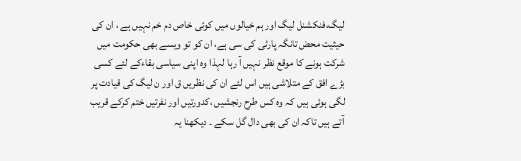لیگ،فنکشنل لیگ اور ہم خیالوں میں کوئی خاص دم خم نہیں ہے ، ان کی حیثیت محض تانگہ پارٹی کی سی ہے، ان کو تو ویسے بھی حکومت میں شرکت ہونے کا موقع نظر نہیں آ رہا لہذا وہ اپنی سیاسی بقاءکے لئے کسی بڑے افق کے متلاشی ہیں اس لئے ان کی نظریں ق اور ن لیگ کی قیادت پر لگی ہوئی ہیں کہ وہ کس طرح رنجشیں ،کدورتیں اور نفرتیں ختم کرکے قریب آتے ہیں تاکہ ان کی بھی دال گل سکے ۔ دیکھنا یہ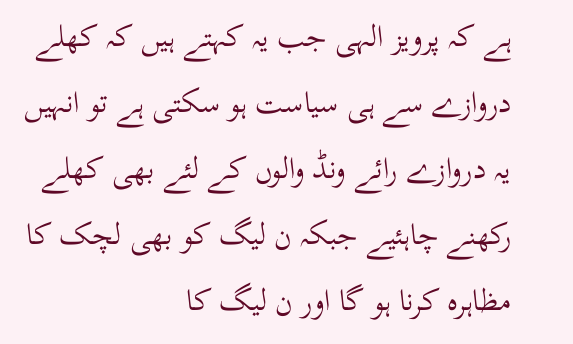ہے کہ پرویز الہی جب یہ کہتے ہیں کہ کھلے دروازے سے ہی سیاست ہو سکتی ہے تو انہیں یہ دروازے رائے ونڈ والوں کے لئے بھی کھلے رکھنے چاہئیے جبکہ ن لیگ کو بھی لچک کا مظاہرہ کرنا ہو گا اور ن لیگ کا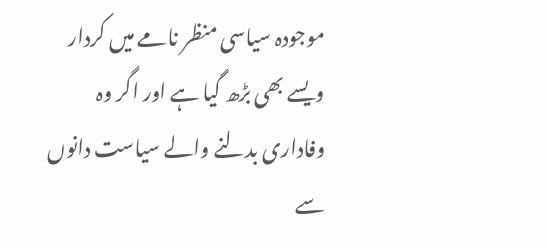موجودہ سیاسی منظر نامے میں کردار ویسے بھی بڑھ گیا ہے اور اگر وہ وفاداری بدلنے والے سیاست دانوں سے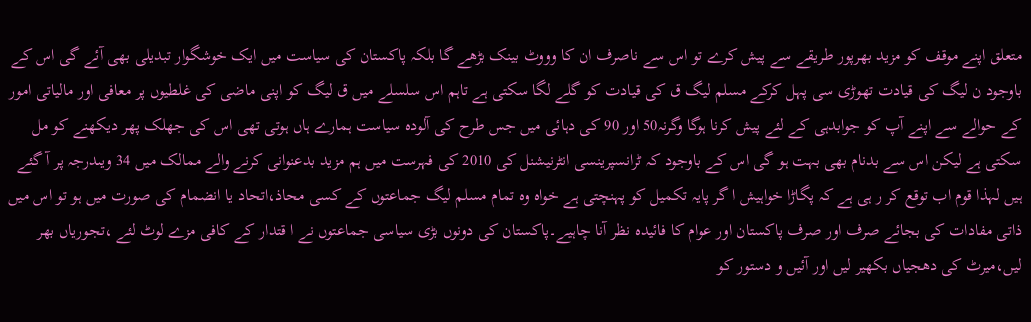متعلق اپنے موقف کو مزید بھرپور طریقے سے پیش کرے تو اس سے ناصرف ان کا وووٹ بینک بڑھے گا بلکہ پاکستان کی سیاست میں ایک خوشگوار تبدیلی بھی آئے گی اس کے باوجود ن لیگ کی قیادت تھوڑی سی پہل کرکے مسلم لیگ ق کی قیادت کو گلے لگا سکتی ہے تاہم اس سلسلے میں ق لیگ کو اپنی ماضی کی غلطیوں پر معافی اور مالیاتی امور کے حوالے سے اپنے آپ کو جوابدہی کے لئے پیش کرنا ہوگا وگرنہ50 اور 90 کی دہائی میں جس طرح کی آلودہ سیاست ہمارے ہاں ہوتی تھی اس کی جھلک پھر دیکھنے کو مل سکتی ہے لیکن اس سے بدنام بھی بہت ہو گی اس کے باوجود کہ ٹرانسپرینسی انٹرنیشنل کی 2010 کی فہرست میں ہم مزید بدعنوانی کرنے والے ممالک میں 34 ویںدرجہ پر آ گئے ہیں لہذا قوم اب توقع کر ر ہی ہے کہ پگاڑا خواہیش ا گر پایہ تکمیل کو پہنچتی ہے خواہ وہ تمام مسلم لیگ جماعتوں کے کسی محاذ،اتحاد یا انضمام کی صورت میں ہو تو اس میں ذاتی مفادات کی بجائے صرف اور صرف پاکستان اور عوام کا فائیدہ نظر آنا چاہیے۔پاکستان کی دونوں بڑی سیاسی جماعتوں نے ا قتدار کے کافی مزے لوٹ لئے ،تجوریاں بھر لیں،میرٹ کی دھجیاں بکھیر لیں اور آئیں و دستور کو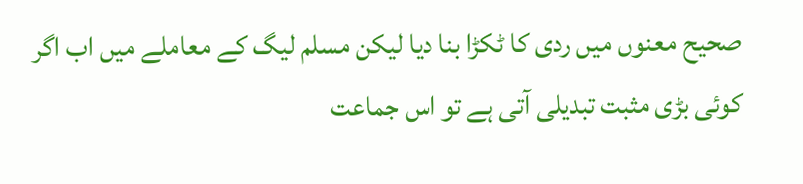صحیح معنوں میں ردی کا ٹکڑا بنا دیا لیکن مسلم لیگ کے معاملے میں اب اگر کوئی بڑی مثبت تبدیلی آتی ہے تو اس جماعت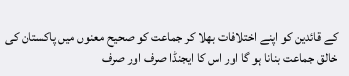کے قائدین کو اپنے اختلافات بھلا کر جماعت کو صحیح معنوں میں پاکستان کی خالق جماعت بنانا ہو گا اور اس کا ایجنڈا صرف اور صرف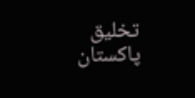تخلیق پاکستان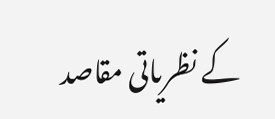کے نظریاتی مقاصد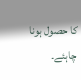کا حصول ہونا چاہئے۔